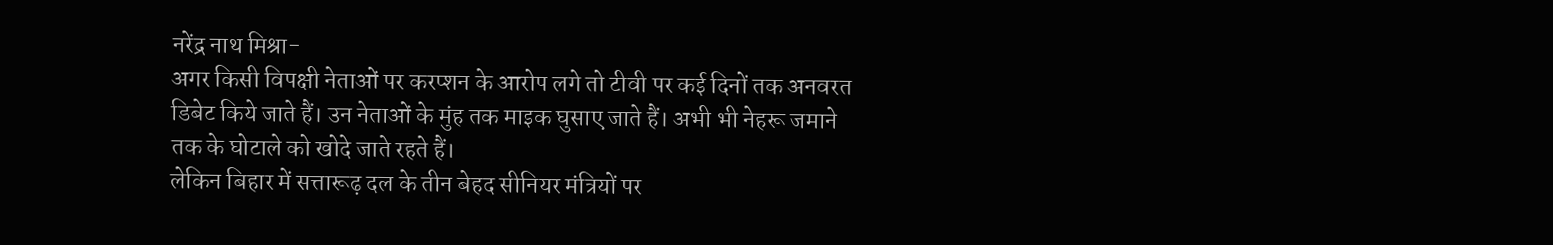नरेंद्र नाथ मिश्रा-
अगर किसी विपक्षी नेताओं पर करप्शन के आरोप लगे तो टीवी पर कई दिनों तक अनवरत डिबेट किये जाते हैं। उन नेताओं के मुंह तक माइक घुसाए जाते हैं। अभी भी नेहरू जमाने तक के घोटाले को खोदे जाते रहते हैं।
लेकिन बिहार में सत्तारूढ़ दल के तीन बेहद सीनियर मंत्रियों पर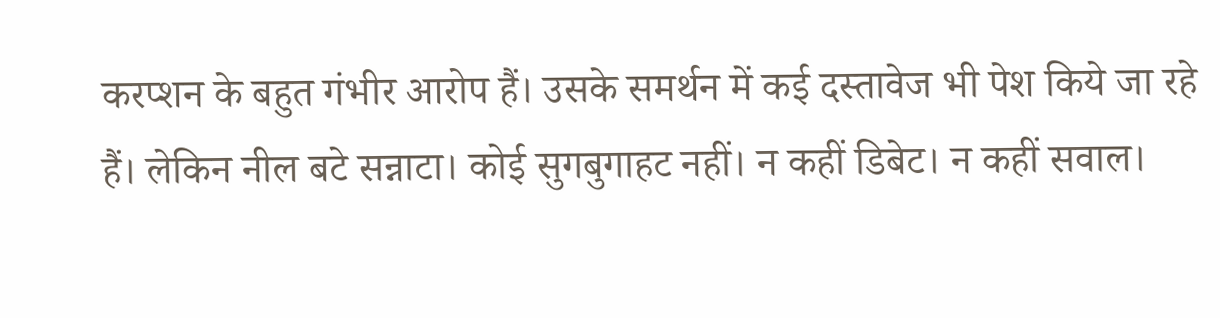करप्शन के बहुत गंभीर आरोप हैं। उसके समर्थन में कई दस्तावेज भी पेश किये जा रहे हैं। लेकिन नील बटे सन्नाटा। कोई सुगबुगाहट नहीं। न कहीं डिबेट। न कहीं सवाल।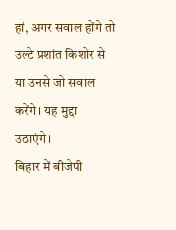हां, अगर सवाल होंगे तो उल्टे प्रशांत किशोर से या उनसे जो सवाल करेंगे। यह मुद्दा उठाएंगे।
बिहार में बीजेपी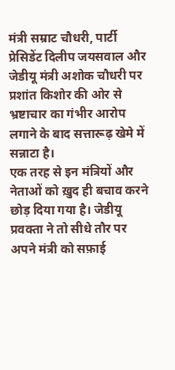मंत्री सम्राट चौधरी, पार्टी प्रेसिडेंट दिलीप जयसवाल और जेडीयू मंत्री अशोक चौधरी पर प्रशांत किशोर की ओर से भ्रष्टाचार का गंभीर आरोप लगाने के बाद सत्तारूढ़ खेमे में सन्नाटा है।
एक तरह से इन मंत्रियों और नेताओं को ख़ुद ही बचाव करने छोड़ दिया गया है। जेडीयू प्रवक्ता ने तो सीधे तौर पर अपने मंत्री को सफ़ाई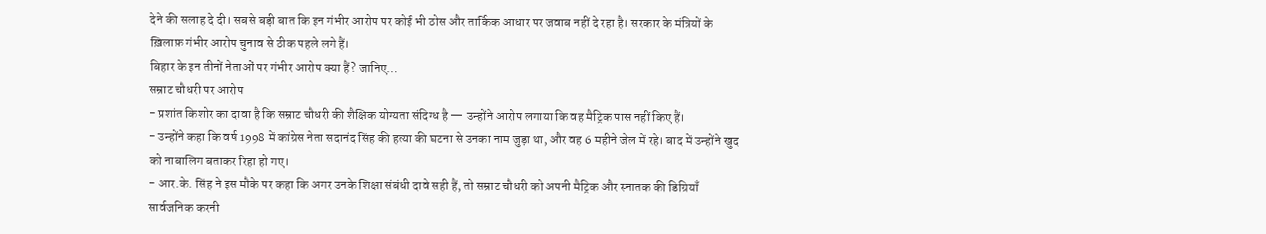देने की सलाह दे दी। सबसे बड़ी बात कि इन गंभीर आरोप पर कोई भी ठोस और तार्किक आधार पर जवाब नहीं दे रहा है। सरकार के मंत्रियों के ख़िलाफ़ गंभीर आरोप चुनाव से ठीक पहले लगे हैं।
बिहार के इन तीनों नेताओं पर गंभीर आरोप क्या हैं? जानिए…
सम्राट चौधरी पर आरोप
- प्रशांत किशोर का दावा है कि सम्राट चौधरी की शैक्षिक योग्यता संदिग्ध है — उन्होंने आरोप लगाया कि वह मैट्रिक पास नहीं किए हैं।
- उन्होंने कहा कि वर्ष 1998 में कांग्रेस नेता सदानंद सिंह की हत्या की घटना से उनका नाम जुड़ा था, और वह 6 महीने जेल में रहे। बाद में उन्होंने खुद को नाबालिग बताकर रिहा हो गए।
- आर.के. सिंह ने इस मौके पर कहा कि अगर उनके शिक्षा संबंधी दावे सही हैं, तो सम्राट चौधरी को अपनी मैट्रिक और स्नातक की डिग्रियाँ सार्वजनिक करनी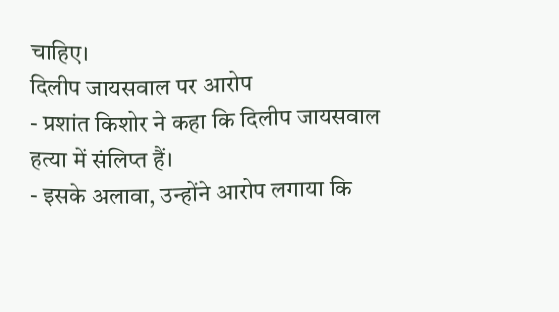चाहिए।
दिलीप जायसवाल पर आरोप
- प्रशांत किशोर ने कहा कि दिलीप जायसवाल हत्या में संलिप्त हैं।
- इसके अलावा, उन्होंने आरोप लगाया कि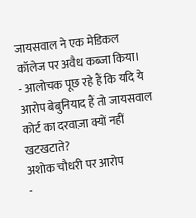जायसवाल ने एक मेडिकल कॉलेज पर अवैध कब्जा किया।
- आलोचक पूछ रहे हैं कि यदि ये आरोप बेबुनियाद हैं तो जायसवाल कोर्ट का दरवाज़ा क्यों नहीं खटखटाते?
अशोक चौधरी पर आरोप
-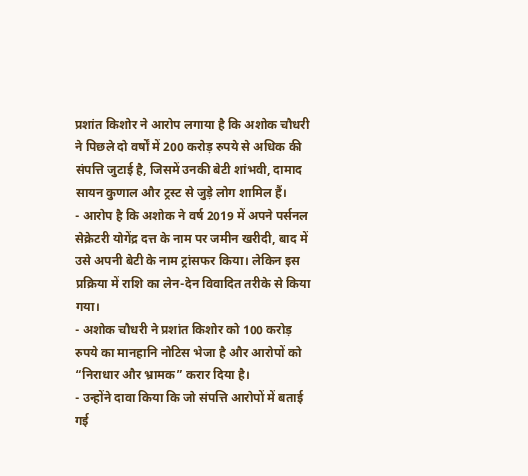प्रशांत किशोर ने आरोप लगाया है कि अशोक चौधरी ने पिछले दो वर्षों में 200 करोड़ रुपये से अधिक की संपत्ति जुटाई है, जिसमें उनकी बेटी शांभवी, दामाद सायन कुणाल और ट्रस्ट से जुड़े लोग शामिल हैं।
- आरोप है कि अशोक ने वर्ष 2019 में अपने पर्सनल सेक्रेटरी योगेंद्र दत्त के नाम पर जमीन खरीदी, बाद में उसे अपनी बेटी के नाम ट्रांसफर किया। लेकिन इस प्रक्रिया में राशि का लेन-देन विवादित तरीके से किया गया।
- अशोक चौधरी ने प्रशांत किशोर को 100 करोड़ रुपये का मानहानि नोटिस भेजा है और आरोपों को “निराधार और भ्रामक” करार दिया है।
- उन्होंने दावा किया कि जो संपत्ति आरोपों में बताई गई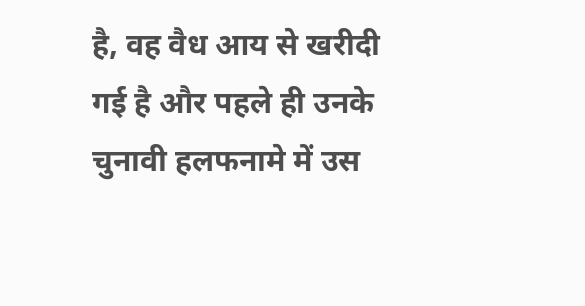है, वह वैध आय से खरीदी गई है और पहले ही उनके चुनावी हलफनामे में उस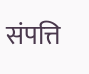संपत्ति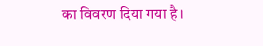का विवरण दिया गया है।